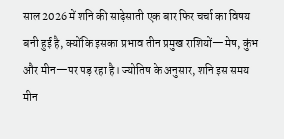साल 2026 में शनि की साढ़ेसाती एक बार फिर चर्चा का विषय बनी हुई है, क्योंकि इसका प्रभाव तीन प्रमुख राशियों—मेष, कुंभ और मीन—पर पड़ रहा है। ज्योतिष के अनुसार, शनि इस समय मीन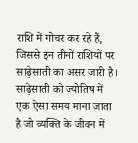राशि में गोचर कर रहे हैं, जिससे इन तीनों राशियों पर साढ़ेसाती का असर जारी है।
साढ़ेसाती को ज्योतिष में एक ऐसा समय माना जाता है जो व्यक्ति के जीवन में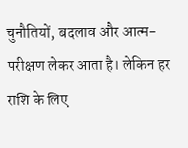चुनौतियों, बदलाव और आत्म-परीक्षण लेकर आता है। लेकिन हर राशि के लिए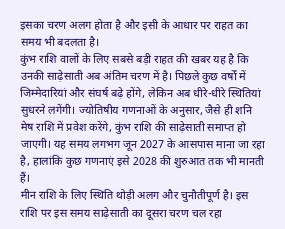इसका चरण अलग होता है और इसी के आधार पर राहत का समय भी बदलता है।
कुंभ राशि वालों के लिए सबसे बड़ी राहत की खबर यह है कि उनकी साढ़ेसाती अब अंतिम चरण में है। पिछले कुछ वर्षों में जिम्मेदारियां और संघर्ष बढ़े होंगे, लेकिन अब धीरे-धीरे स्थितियां सुधरने लगेंगी। ज्योतिषीय गणनाओं के अनुसार, जैसे ही शनि मेष राशि में प्रवेश करेंगे, कुंभ राशि की साढ़ेसाती समाप्त हो जाएगी। यह समय लगभग जून 2027 के आसपास माना जा रहा है, हालांकि कुछ गणनाएं इसे 2028 की शुरुआत तक भी मानती हैं।
मीन राशि के लिए स्थिति थोड़ी अलग और चुनौतीपूर्ण है। इस राशि पर इस समय साढ़ेसाती का दूसरा चरण चल रहा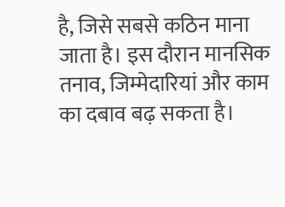है, जिसे सबसे कठिन माना जाता है। इस दौरान मानसिक तनाव, जिम्मेदारियां और काम का दबाव बढ़ सकता है।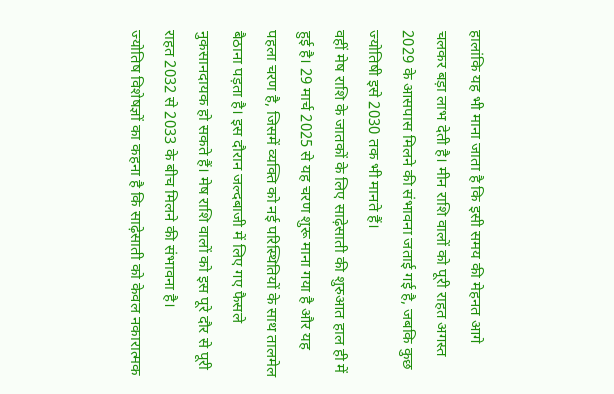हालांकि यह भी माना जाता है कि इसी समय की मेहनत आगे चलकर बड़ा लाभ देती है। मीन राशि वालों को पूरी राहत अगस्त 2029 के आसपास मिलने की संभावना जताई गई है, जबकि कुछ ज्योतिषी इसे 2030 तक भी मानते हैं।
वहीं मेष राशि के जातकों के लिए साढ़ेसाती की शुरुआत हाल ही में हुई है। 29 मार्च 2025 से यह चरण शुरू माना गया है और यह पहला चरण है, जिसमें व्यक्ति को नई परिस्थितियों के साथ तालमेल बैठाना पड़ता है। इस दौरान जल्दबाजी में लिए गए फैसले नुकसानदायक हो सकते हैं। मेष राशि वालों को इस पूरे दौर से पूरी राहत 2032 से 2033 के बीच मिलने की संभावना है।
ज्योतिष विशेषज्ञों का कहना है कि साढ़ेसाती को केवल नकारात्मक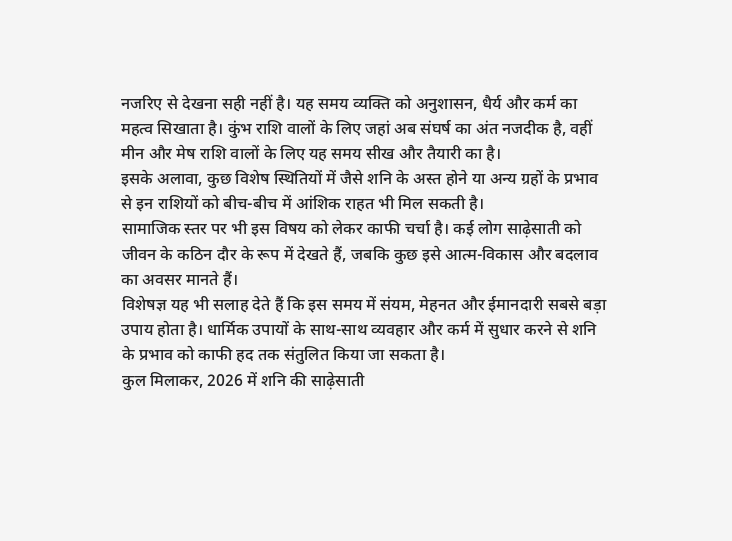नजरिए से देखना सही नहीं है। यह समय व्यक्ति को अनुशासन, धैर्य और कर्म का महत्व सिखाता है। कुंभ राशि वालों के लिए जहां अब संघर्ष का अंत नजदीक है, वहीं मीन और मेष राशि वालों के लिए यह समय सीख और तैयारी का है।
इसके अलावा, कुछ विशेष स्थितियों में जैसे शनि के अस्त होने या अन्य ग्रहों के प्रभाव से इन राशियों को बीच-बीच में आंशिक राहत भी मिल सकती है।
सामाजिक स्तर पर भी इस विषय को लेकर काफी चर्चा है। कई लोग साढ़ेसाती को जीवन के कठिन दौर के रूप में देखते हैं, जबकि कुछ इसे आत्म-विकास और बदलाव का अवसर मानते हैं।
विशेषज्ञ यह भी सलाह देते हैं कि इस समय में संयम, मेहनत और ईमानदारी सबसे बड़ा उपाय होता है। धार्मिक उपायों के साथ-साथ व्यवहार और कर्म में सुधार करने से शनि के प्रभाव को काफी हद तक संतुलित किया जा सकता है।
कुल मिलाकर, 2026 में शनि की साढ़ेसाती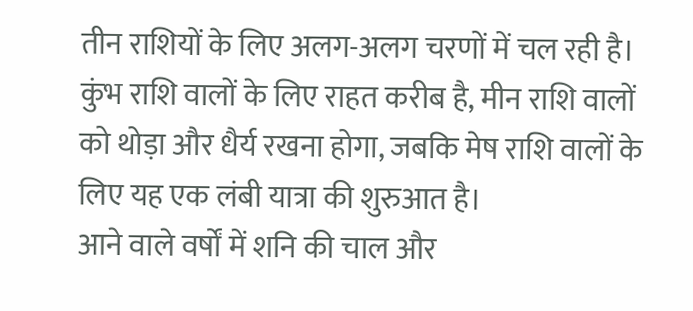तीन राशियों के लिए अलग-अलग चरणों में चल रही है। कुंभ राशि वालों के लिए राहत करीब है, मीन राशि वालों को थोड़ा और धैर्य रखना होगा, जबकि मेष राशि वालों के लिए यह एक लंबी यात्रा की शुरुआत है।
आने वाले वर्षों में शनि की चाल और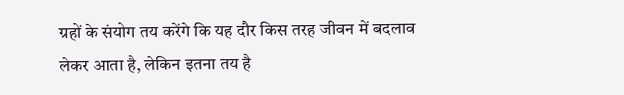ग्रहों के संयोग तय करेंगे कि यह दौर किस तरह जीवन में बदलाव लेकर आता है, लेकिन इतना तय है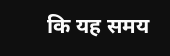कि यह समय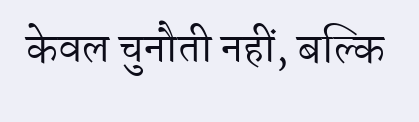केवल चुनौती नहीं, बल्कि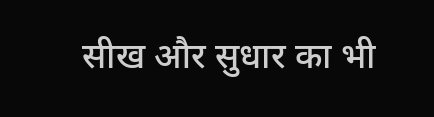सीख और सुधार का भी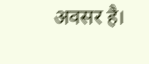अवसर है।